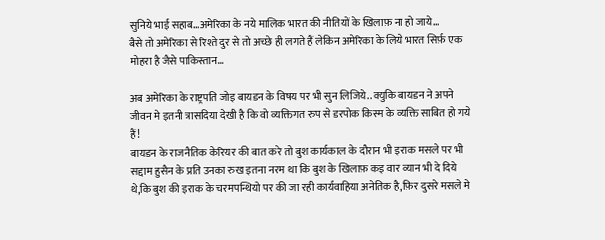सुनिये भाई सहाब…अमेरिका के नये मालिक भारत की नीतियों के खिलाफ़ ना हो जाये…
बैसे तो अमेरिका से रिश्ते दुर से तो अच्छे ही लगते हैं लेकिन अमेरिका के लिये भारत सिर्फ़ एक मोहरा है जैसे पाकिस्तान…

अब अमेरिका के राष्ट्रपति जोइ बायडन के विषय पर भी सुन लिजिये.. क्युकि बायडन ने अपने जीवन मे इतनी त्रासदिया देखी है कि वो व्यक्तिगत रुप से डरपोक किस्म के व्यक्ति साबित हो गये हैं!
बायडन के राजनैतिक केरियर की बात करे तो बुश कार्यकाल के दौरान भी इराक मसले पर भी सद्दाम हुसैन के प्रति उनका रुख इतना नरम था कि बुश के खिलाफ़ कइ वार व्यान भी दे दिये थे,कि बुश की इराक के चरमपन्थियो पर की जा रही कार्यवाहिया अनेतिक है,फ़िर दुसरे मसले मे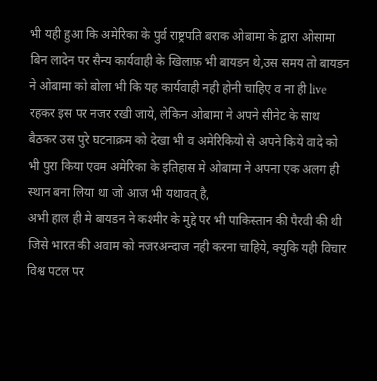भी यही हुआ कि अमेरिका के पुर्व राष्ट्रपति बराक ओबामा के द्वारा ओसामा बिन लादेन पर सैन्य कार्यवाही के खिलाफ़ भी बायडन थे,उस समय तो बायडन ने ओबामा को बोला भी कि यह कार्यवाही नही होनी चाहिए व ना ही live रहकर इस पर नजर रखी जाये, लेकिन ओबामा ने अपने सीनेट के साथ बैठकर उस पुरे घटनाक्रम को देखा भी व अमेरिकियो से अपने किये वादे को भी पुरा किया एवम अमेरिका के इतिहास मे ओबामा ने अपना एक अलग ही स्थान बना लिया था जो आज भी यथावत् है,
अभी हाल ही मे बायडन ने कश्मीर के मुद्दे पर भी पाकिस्तान की पैरवी की थी जिसे भारत की अवाम को नजरअन्दाज नही करना चाहिये, क्युकि यही विचार विश्व पटल पर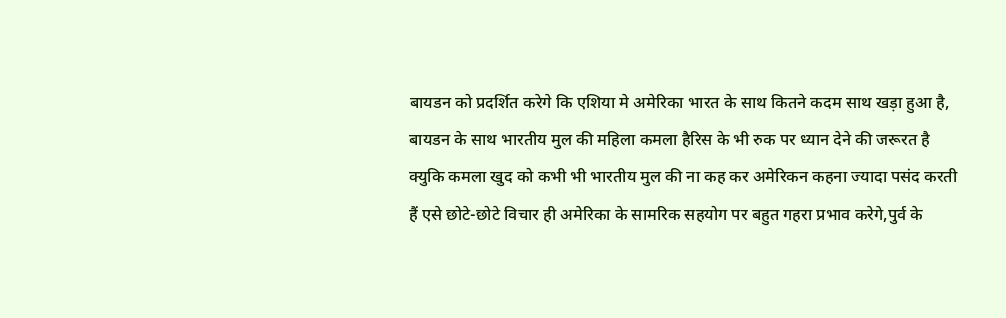बायडन को प्रदर्शित करेगे कि एशिया मे अमेरिका भारत के साथ कितने कदम साथ खड़ा हुआ है,
बायडन के साथ भारतीय मुल की महिला कमला हैरिस के भी रुक पर ध्यान देने की जरूरत है क्युकि कमला खुद को कभी भी भारतीय मुल की ना कह कर अमेरिकन कहना ज्यादा पसंद करती हैं एसे छोटे-छोटे विचार ही अमेरिका के सामरिक सहयोग पर बहुत गहरा प्रभाव करेगे,पुर्व के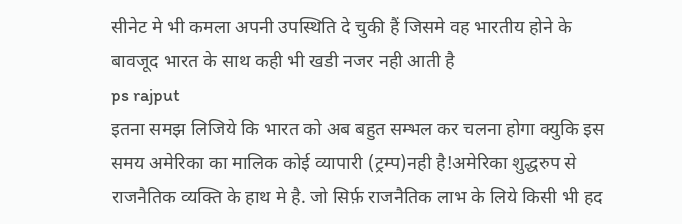सीनेट मे भी कमला अपनी उपस्थिति दे चुकी हैं जिसमे वह भारतीय होने के बावजूद भारत के साथ कही भी खडी नजर नही आती है
ps rajput
इतना समझ लिजिये कि भारत को अब बहुत सम्भल कर चलना होगा क्युकि इस समय अमेरिका का मालिक कोई व्यापारी (ट्रम्प)नही है!अमेरिका शुद्धरुप से राजनैतिक व्यक्ति के हाथ मे है. जो सिर्फ़ राजनैतिक लाभ के लिये किसी भी हद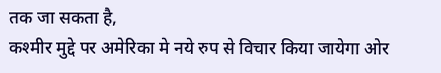तक जा सकता है,
कश्मीर मुद्दे पर अमेरिका मे नये रुप से विचार किया जायेगा ओर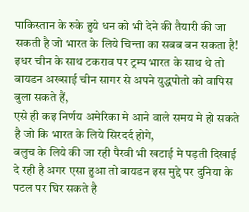पाकिस्तान के रुके हुये धन को भी देने की तैयारी की जा सकती है जो भारत के लिये चिन्ता का सबब बन सकता है! इधर चीन के साथ टकराव पर ट्रम्प भारत के साथ थे तो बायडन अख्साई चीन सागर से अपने युद्धपोतो को वापिस बुला सकते हैं,
एसे ही कइ निर्णय अमेरिका मे आने वाले समय मे हो सकते है जो कि भारत के लिये सिरदर्द होगे,
बलुच के लिये की जा रही पैरवी भी खटाई मे पड़ती दिखाई दे रही है अगर एसा हुआ तो बायडन इस मुद्दे पर दुनिया के पटल पर घिर सकते है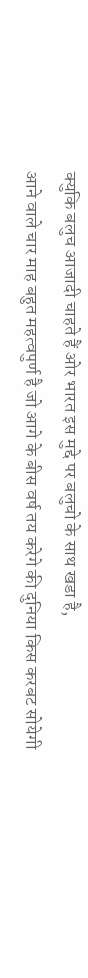क्युकि बलुच आजादी चाहते हैं ओर भारत इस मुद्दे पर बलुचो के साथ खडा है,
आने वाले चार माह बहुत महत्वपुर्ण है जो आगे के बीस वर्ष तय करेगे की दुनिया किस करबट सोयेगी